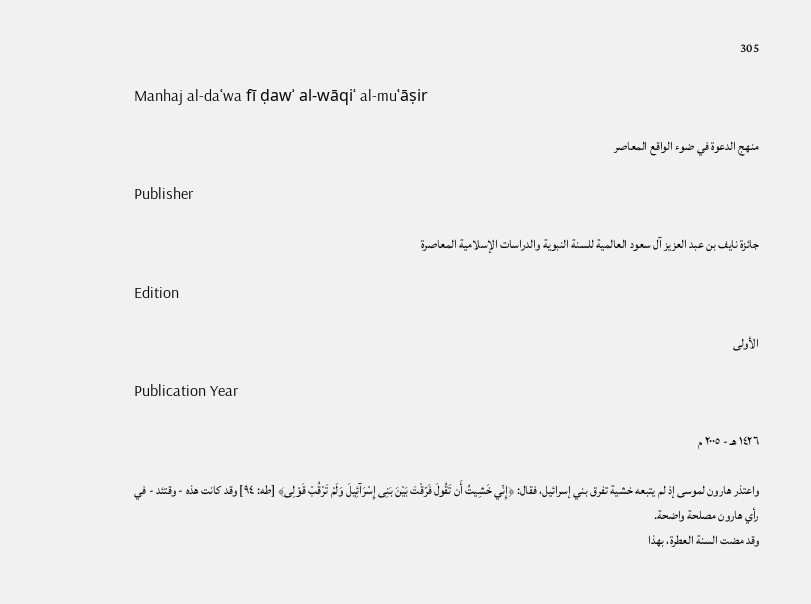305

Manhaj al-daʿwa fī ḍawʾ al-wāqiʿ al-muʿāṣir

منهج الدعوة في ضوء الواقع المعاصر

Publisher

جائزة نايف بن عبد العزيز آل سعود العالمية للسنة النبوية والدراسات الإسلامية المعاصرة

Edition

الأولى

Publication Year

١٤٢٦ هـ - ٢٠٠٥ م

واعتذر هارون لموسى إذ لم يتبعه خشية تفرق بني إسرائيل، فقال: ﴿إِنّي خَشِيتُ أَن تَقُولَ فَرّقْتَ بَيْنَ بَنِى إِسْرَآئِيلَ وَلَمْ تَرْقُبْ قَوْلِى﴾ [طه: ٩٤] وقد كانت هذه - وقتئد - في رأي هارون مصلحة واضحة.
وقد مضت السنة العطرة، بهذا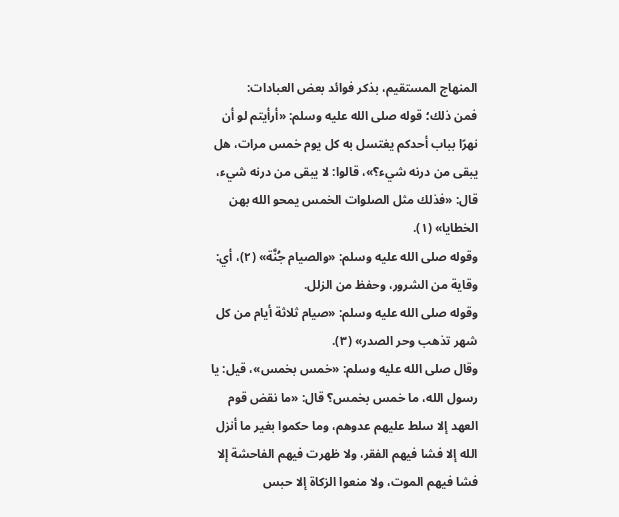المنهاج المستقيم، بذكر فوائد بعض العبادات:
فمن ذلك؛ قوله صلى الله عليه وسلم: «أرأيتم لو أن نهرًا بباب أحدكم يغتسل به كل يوم خمس مرات، هل يبقى من درنه شيء؟»، قالوا: لا يبقى من درنه شيء، قال: «فذلك مثل الصلوات الخمس يمحو الله بهن الخطايا» (١).
وقوله صلى الله عليه وسلم: «والصيام جُنَّة» (٢)، أي: وقاية من الشرور، وحفظ من الزلل.
وقوله صلى الله عليه وسلم: «صيام ثلاثة أيام من كل شهر تذهب وحر الصدر» (٣).
وقال صلى الله عليه وسلم: «خمس بخمس»، قيل: يا رسول الله، ما خمس بخمس؟ قال: «ما نقض قوم العهد إلا سلط عليهم عدوهم، وما حكموا بغير ما أنزل الله إلا فشا فيهم الفقر، ولا ظهرت فيهم الفاحشة إلا فشا فيهم الموت، ولا منعوا الزكاة إلا حبس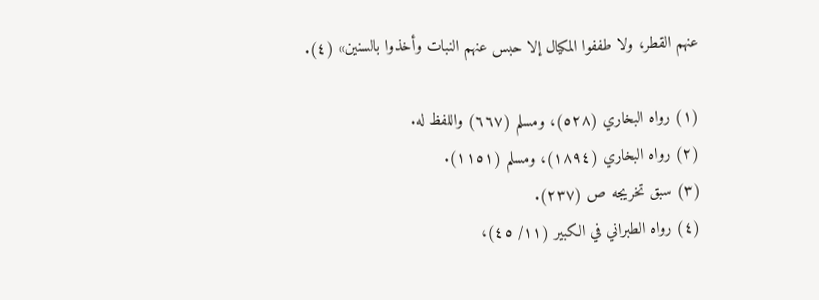عنهم القطر، ولا طففوا المكيال إلا حبس عنهم النبات وأخذوا بالسنين» (٤).

(١) رواه البخاري (٥٢٨)، ومسلم (٦٦٧) واللفظ له.
(٢) رواه البخاري (١٨٩٤)، ومسلم (١١٥١).
(٣) سبق تخريجه ص (٢٣٧).
(٤) رواه الطبراني في الكبير (١١/ ٤٥)،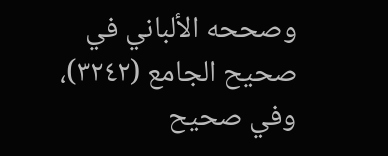وصححه الألباني في صحيح الجامع (٣٢٤٢)، وفي صحيح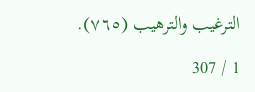الترغيب والترهيب (٧٦٥).

1 / 307